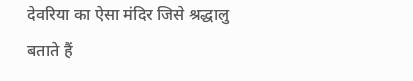देवरिया का ऐसा मंदिर जिसे श्रद्धालु बताते हैं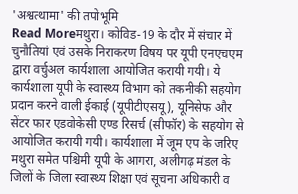'अश्वत्थामा' की तपोभूमि
Read Moreमथुरा। कोविड-19 के दौर में संचार में चुनौतियां एवं उसके निराकरण विषय पर यूपी एनएचएम द्वारा वर्चुअल कार्यशाला आयोजित करायी गयी। ये कार्यशाला यूपी के स्वास्थ्य विभाग को तकनीकी सहयोग प्रदान करने वाली ईकाई (यूपीटीएसयू), यूनिसेफ और सेंटर फार एडवोकेसी एण्ड रिसर्च (सीफॉर) के सहयोग से आयोजित करायी गयी। कार्यशाला में जूम एप के जरिए मथुरा समेत पश्चिमी यूपी के आगरा, अलीगढ़ मंडल के जिलों के जिला स्वास्थ्य शिक्षा एवं सूचना अधिकारी व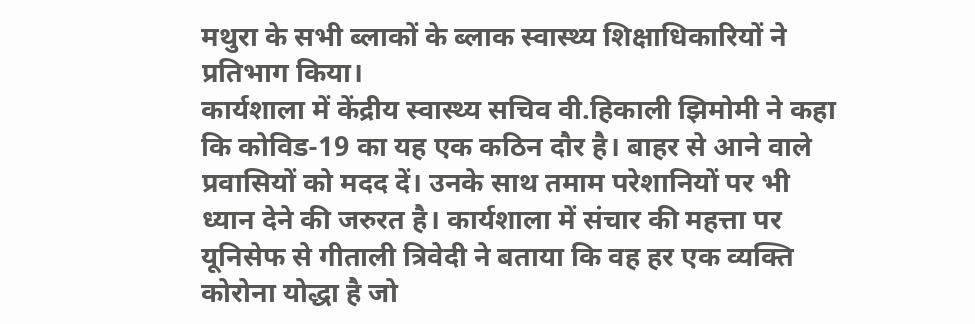मथुरा के सभी ब्लाकों के ब्लाक स्वास्थ्य शिक्षाधिकारियों ने प्रतिभाग किया।
कार्यशाला में केंद्रीय स्वास्थ्य सचिव वी.हिकाली झिमोमी ने कहा कि कोविड-19 का यह एक कठिन दौर है। बाहर से आने वाले प्रवासियों को मदद दें। उनके साथ तमाम परेशानियों पर भी ध्यान देने की जरुरत है। कार्यशाला में संचार की महत्ता पर यूनिसेफ से गीताली त्रिवेदी ने बताया कि वह हर एक व्यक्ति कोरोना योद्धा है जो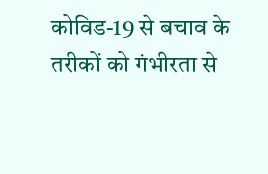कोविड-19 से बचाव के तरीकों को गंभीरता से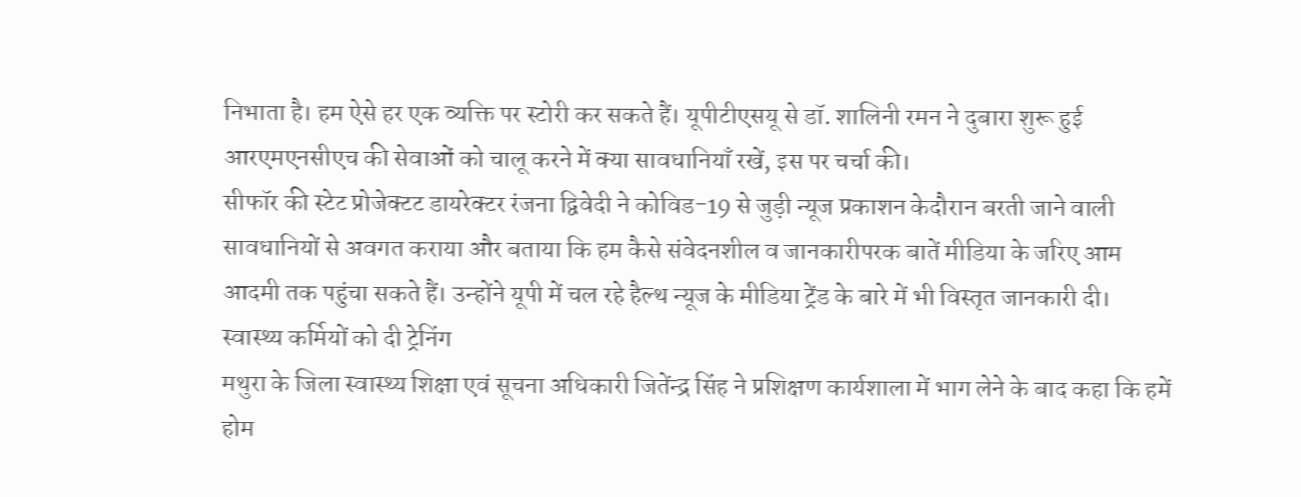निभाता है। हम ऐसे हर एक व्यक्ति पर स्टोरी कर सकते हैं। यूपीटीएसयू से डॉ. शालिनी रमन ने दुबारा शुरू हुई आरएमएनसीएच की सेवाओं को चालू करने में क्या सावधानियाँ रखें, इस पर चर्चा की।
सीफॉर की स्टेट प्रोजेक्टट डायरेक्टर रंजना द्विवेदी ने कोविड-19 से जुड़ी न्यूज प्रकाशन केदौरान बरती जाने वाली सावधानियों से अवगत कराया और बताया कि हम कैसे संवेदनशील व जानकारीपरक बातें मीडिया के जरिए आम आदमी तक पहुंचा सकते हैं। उन्होंने यूपी में चल रहे हैल्थ न्यूज के मीडिया ट्रेंड के बारे में भी विस्तृत जानकारी दी।
स्वास्थ्य कर्मियों को दी ट्रेनिंग
मथुरा के जिला स्वास्थ्य शिक्षा एवं सूचना अधिकारी जितेंन्द्र सिंह ने प्रशिक्षण कार्यशाला में भाग लेने के बाद कहा कि हमें होम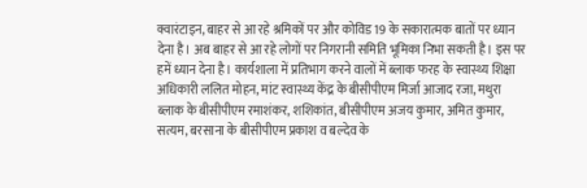क्वारंटाइन, बाहर से आ रहे श्रमिकों पर और कोविड 19 के सकारात्मक बातों पर ध्यान देना है। अब बाहर से आ रहे लोगों पर निगरानी समिति भूमिका निभा सकती है। इस पर हमें ध्यान देना है। कार्यशाला में प्रतिभाग करने वालों में ब्लाक फरह के स्वास्थ्य शिक्षा अधिकारी ललित मोहन, मांट स्वास्थ्य केंद्र के बीसीपीएम मिर्जा आजाद रजा, मथुरा ब्लाक के बीसीपीएम रमाशंकर, शशिकांत, बीसीपीएम अजय कुमार, अमित कुमार, सत्यम, बरसाना के बीसीपीएम प्रकाश व बल्देव के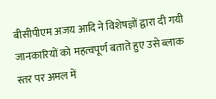बीसीपीएम अजय आदि ने विशेषज्ञों द्वारा दी गयी जानकारियों को महत्वपूर्ण बताते हुए उसे ब्लाक स्तर पर अमल में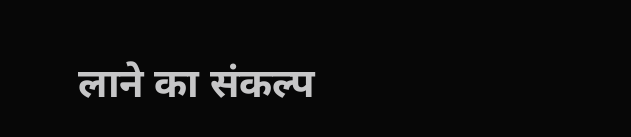लाने का संकल्प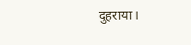दुहराया।